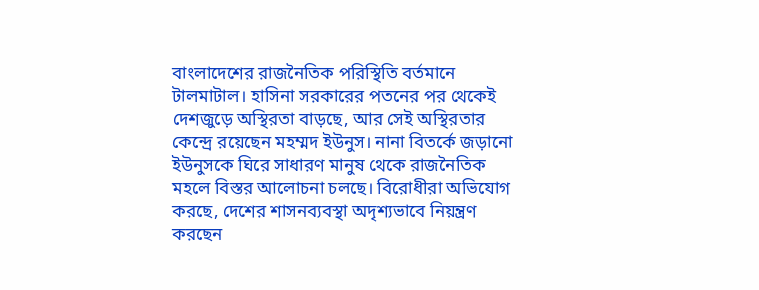বাংলাদেশের রাজনৈতিক পরিস্থিতি বর্তমানে টালমাটাল। হাসিনা সরকারের পতনের পর থেকেই দেশজুড়ে অস্থিরতা বাড়ছে, আর সেই অস্থিরতার কেন্দ্রে রয়েছেন মহম্মদ ইউনুস। নানা বিতর্কে জড়ানো ইউনুসকে ঘিরে সাধারণ মানুষ থেকে রাজনৈতিক মহলে বিস্তর আলোচনা চলছে। বিরোধীরা অভিযোগ করছে, দেশের শাসনব্যবস্থা অদৃশ্যভাবে নিয়ন্ত্রণ করছেন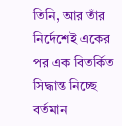তিনি, আর তাঁর নির্দেশেই একের পর এক বিতর্কিত সিদ্ধান্ত নিচ্ছে বর্তমান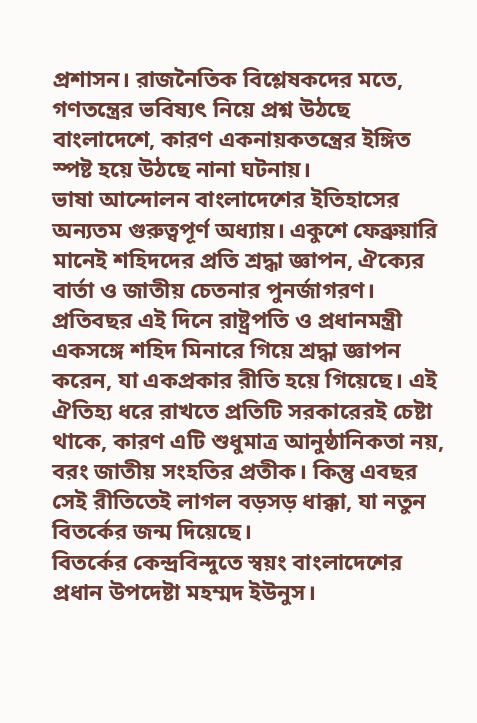প্রশাসন। রাজনৈতিক বিশ্লেষকদের মতে, গণতন্ত্রের ভবিষ্যৎ নিয়ে প্রশ্ন উঠছে বাংলাদেশে, কারণ একনায়কতন্ত্রের ইঙ্গিত স্পষ্ট হয়ে উঠছে নানা ঘটনায়।
ভাষা আন্দোলন বাংলাদেশের ইতিহাসের অন্যতম গুরুত্বপূর্ণ অধ্যায়। একুশে ফেব্রুয়ারি মানেই শহিদদের প্রতি শ্রদ্ধা জ্ঞাপন, ঐক্যের বার্তা ও জাতীয় চেতনার পুনর্জাগরণ। প্রতিবছর এই দিনে রাষ্ট্রপতি ও প্রধানমন্ত্রী একসঙ্গে শহিদ মিনারে গিয়ে শ্রদ্ধা জ্ঞাপন করেন, যা একপ্রকার রীতি হয়ে গিয়েছে। এই ঐতিহ্য ধরে রাখতে প্রতিটি সরকারেরই চেষ্টা থাকে, কারণ এটি শুধুমাত্র আনুষ্ঠানিকতা নয়, বরং জাতীয় সংহতির প্রতীক। কিন্তু এবছর সেই রীতিতেই লাগল বড়সড় ধাক্কা, যা নতুন বিতর্কের জন্ম দিয়েছে।
বিতর্কের কেন্দ্রবিন্দুতে স্বয়ং বাংলাদেশের প্রধান উপদেষ্টা মহম্মদ ইউনুস।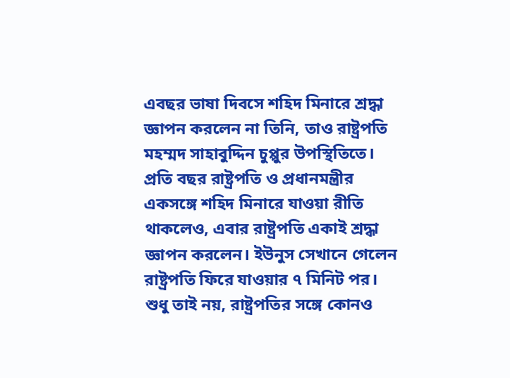এবছর ভাষা দিবসে শহিদ মিনারে শ্রদ্ধা জ্ঞাপন করলেন না তিনি, তাও রাষ্ট্রপতি মহম্মদ সাহাবুদ্দিন চুপ্পুর উপস্থিতিতে। প্রতি বছর রাষ্ট্রপতি ও প্রধানমন্ত্রীর একসঙ্গে শহিদ মিনারে যাওয়া রীতি থাকলেও, এবার রাষ্ট্রপতি একাই শ্রদ্ধা জ্ঞাপন করলেন। ইউনুস সেখানে গেলেন রাষ্ট্রপতি ফিরে যাওয়ার ৭ মিনিট পর। শুধু তাই নয়, রাষ্ট্রপতির সঙ্গে কোনও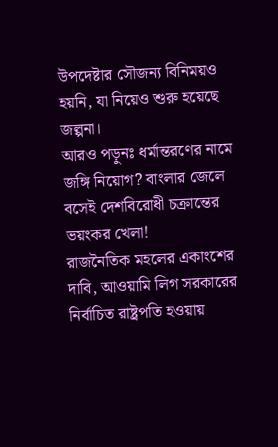উপদেষ্টার সৌজন্য বিনিময়ও হয়নি, যা নিয়েও শুরু হয়েছে জল্পনা।
আরও পড়ুনঃ ধর্মান্তরণের নামে জঙ্গি নিয়োগ? বাংলার জেলে বসেই দেশবিরোধী চক্রান্তের ভয়ংকর খেলা!
রাজনৈতিক মহলের একাংশের দাবি, আওয়ামি লিগ সরকারের নির্বাচিত রাষ্ট্রপতি হওয়ায়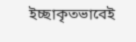ইচ্ছাকৃতভাবেই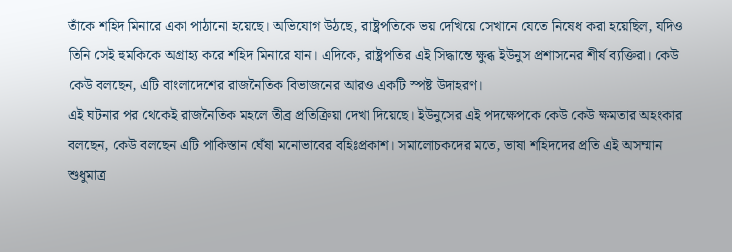তাঁকে শহিদ মিনারে একা পাঠানো হয়েছে। অভিযোগ উঠছে, রাষ্ট্রপতিকে ভয় দেখিয়ে সেখানে যেতে নিষেধ করা হয়েছিল, যদিও তিনি সেই হুমকিকে অগ্রাহ্য করে শহিদ মিনারে যান। এদিকে, রাষ্ট্রপতির এই সিদ্ধান্তে ক্ষুব্ধ ইউনুস প্রশাসনের শীর্ষ ব্যক্তিরা। কেউ কেউ বলছেন, এটি বাংলাদেশের রাজনৈতিক বিভাজনের আরও একটি স্পষ্ট উদাহরণ।
এই ঘটনার পর থেকেই রাজনৈতিক মহলে তীব্র প্রতিক্রিয়া দেখা দিয়েছে। ইউনুসের এই পদক্ষেপকে কেউ কেউ ক্ষমতার অহংকার বলছেন, কেউ বলছেন এটি পাকিস্তান ঘেঁষা মনোভাবের বহিঃপ্রকাশ। সমালোচকদের মতে, ভাষা শহিদদের প্রতি এই অসম্মান শুধুমাত্র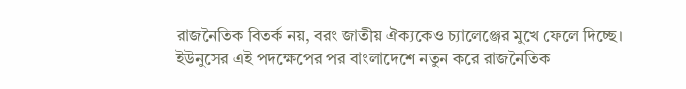রাজনৈতিক বিতর্ক নয়, বরং জাতীয় ঐক্যকেও চ্যালেঞ্জের মুখে ফেলে দিচ্ছে। ইউনুসের এই পদক্ষেপের পর বাংলাদেশে নতুন করে রাজনৈতিক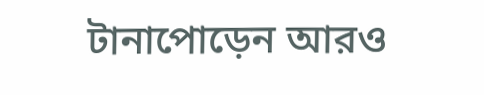টানাপোড়েন আরও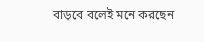বাড়বে বলেই মনে করছেন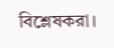বিশ্লেষকরা।